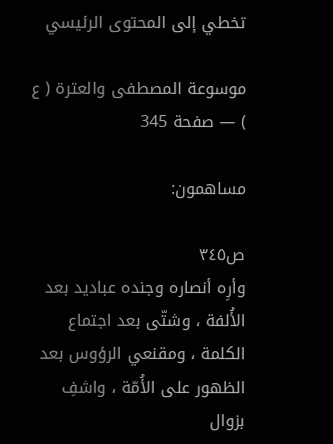تخطي إلى المحتوى الرئيسي

موسوعة المصطفى والعترة ( ع ) — صفحة 345

مساهمون:

ص٣٤٥
وأرِه أنصاره وجنده عباديد بعد الأُلفة ، وشتّى بعد اجتماع الكلمة ، ومقنعي الرؤوس بعد الظهور على الأُمّة ، واشفِ بزوال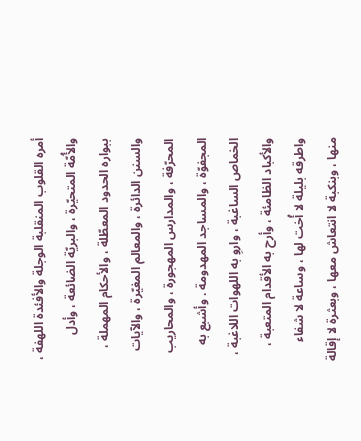أمره القلوب المنقلبة الوجلة والأفئدة اللهفة ، والأُمّة المتحيّرة ، والبريّة الضائعة ، وأدل ببواره الحدود المعطّلة ، والأحكام المهملة ، والسنن الدائرة ، والمعالم المغيّرة ، والآيات المحرّفة ، والمدارس المهجورة ، والمحاريب المجفوّة ، والمساجد المهدومة . وأشبع به الخماص الساغبة ، واروِ به اللهوات اللاغبة ، والأكباد الظامئة ، وأرح به الأقدام المتعبة ، واطرقه بليلة لا أُخت لها ، وساعة لا شفاء منها ، وبنكبة لا انتعاش معها ، وبعثرة لا إقالة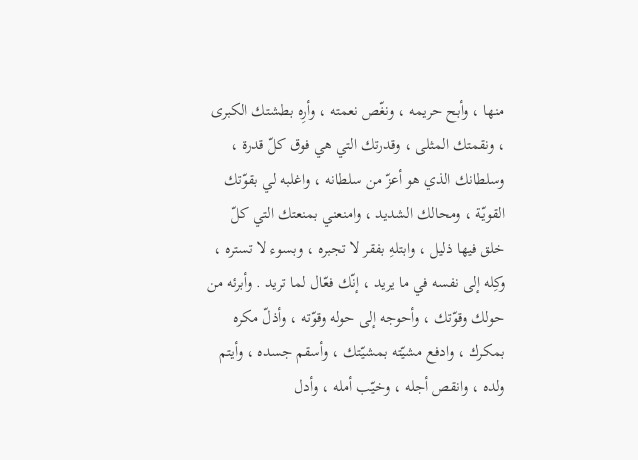منها ، وأبح حريمه ، ونغّص نعمته ، وأرِه بطشتك الكبرى ، ونقمتك المثلى ، وقدرتك التي هي فوق كلّ قدرة ، وسلطانك الذي هو أعزّ من سلطانه ، واغلبه لي بقوّتك القويّة ، ومحالك الشديد ، وامنعني بمنعتك التي كلّ خلق فيها ذليل ، وابتلهِ بفقر لا تجبره ، وبسوء لا تستره ، وكِله إلى نفسه في ما يريد ، إنّك فعّال لما تريد . وأبرئه من حولك وقوّتك ، وأحوجه إلى حوله وقوّته ، وأذلّ مكره بمكرك ، وادفع مشيّته بمشيّتك ، وأسقم جسده ، وأيتم ولده ، وانقص أجله ، وخيّب أمله ، وأدل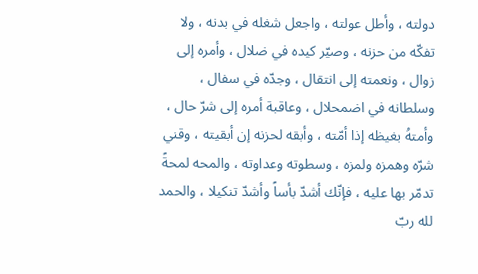دولته ، وأطل عولته ، واجعل شغله في بدنه ، ولا تفكّه من حزنه ، وصيّر كيده في ضلال ، وأمره إلى زوال ، ونعمته إلى انتقال ، وجدّه في سفال ، وسلطانه في اضمحلال ، وعاقبة أمره إلى شرّ حال ، وأمتهُ بغيظه إذا أمّته ، وأبقه لحزنه إن أبقيته ، وقني شرّه وهمزه ولمزه ، وسطوته وعداوته ، والمحه لمحةً تدمّر بها عليه ، فإنّك أشدّ بأساً وأشدّ تنكيلا ، والحمد لله ربّ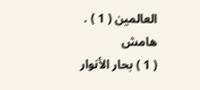العالمين ( 1 ) .
هامش
( 1 ) بحار الأنوار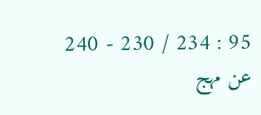95 : 234 / 230 - 240 عن مهج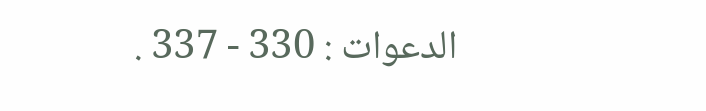الدعوات : 330 - 337 .